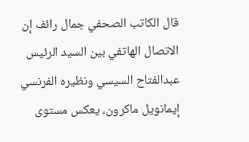قال الكاتب الصحفي جمال رائف إن الاتصال الهاتفي بين السيد الرئيس عبدالفتاح السيسي ونظيره الفرنسي إيمانويل ماكرون، يعكس مستوى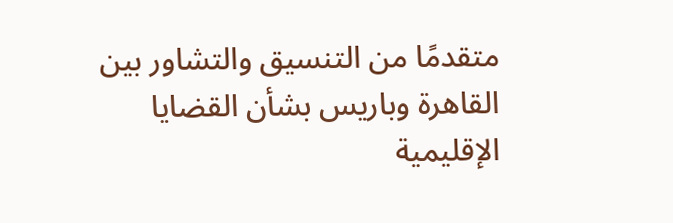متقدمًا من التنسيق والتشاور بين القاهرة وباريس بشأن القضايا الإقليمية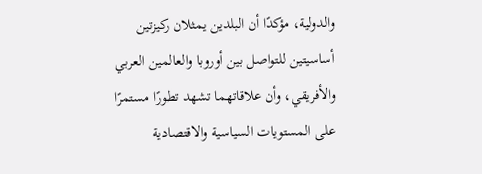والدولية، مؤكدًا أن البلدين يمثلان ركيزتين أساسيتين للتواصل بين أوروبا والعالمين العربي والأفريقي، وأن علاقاتهما تشهد تطورًا مستمرًا على المستويات السياسية والاقتصادية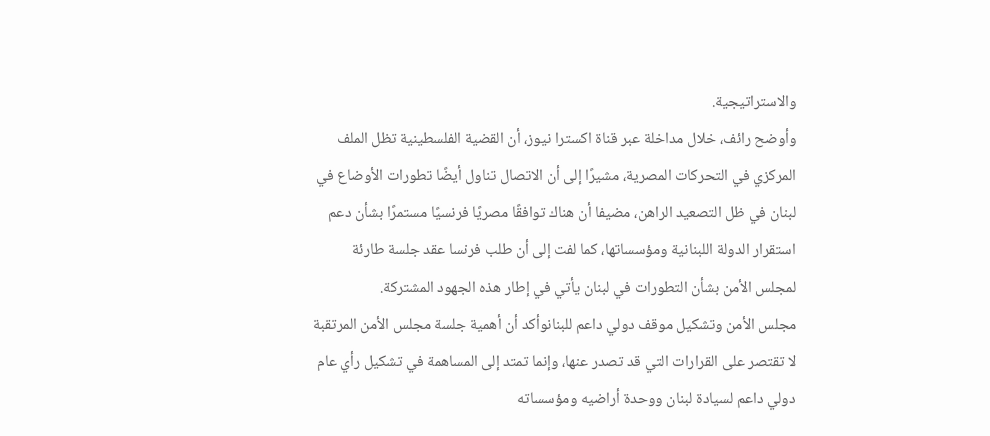والاستراتيجية.
وأوضح رائف، خلال مداخلة عبر قناة اكسترا نيوز، أن القضية الفلسطينية تظل الملف المركزي في التحركات المصرية، مشيرًا إلى أن الاتصال تناول أيضًا تطورات الأوضاع في لبنان في ظل التصعيد الراهن، مضيفا أن هناك توافقًا مصريًا فرنسيًا مستمرًا بشأن دعم استقرار الدولة اللبنانية ومؤسساتها، كما لفت إلى أن طلب فرنسا عقد جلسة طارئة لمجلس الأمن بشأن التطورات في لبنان يأتي في إطار هذه الجهود المشتركة.
مجلس الأمن وتشكيل موقف دولي داعم للبنانوأكد أن أهمية جلسة مجلس الأمن المرتقبة لا تقتصر على القرارات التي قد تصدر عنها، وإنما تمتد إلى المساهمة في تشكيل رأي عام دولي داعم لسيادة لبنان ووحدة أراضيه ومؤسساته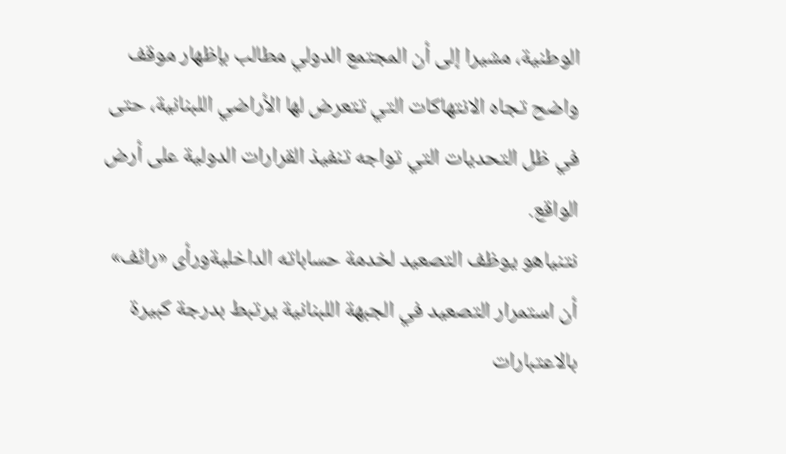الوطنية، مشيرا إلى أن المجتمع الدولي مطالب بإظهار موقف واضح تجاه الانتهاكات التي تتعرض لها الأراضي اللبنانية، حتى في ظل التحديات التي تواجه تنفيذ القرارات الدولية على أرض الواقع.
نتنياهو يوظف التصعيد لخدمة حساباته الداخليةورأى «رائف» أن استمرار التصعيد في الجبهة اللبنانية يرتبط بدرجة كبيرة بالاعتبارات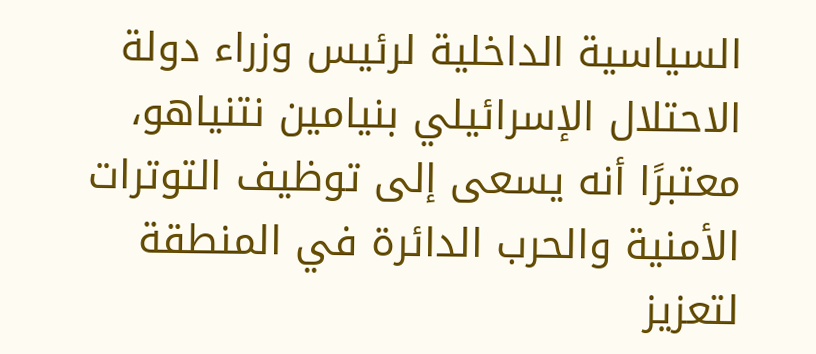السياسية الداخلية لرئيس وزراء دولة الاحتلال الإسرائيلي بنيامين نتنياهو، معتبرًا أنه يسعى إلى توظيف التوترات الأمنية والحرب الدائرة في المنطقة لتعزيز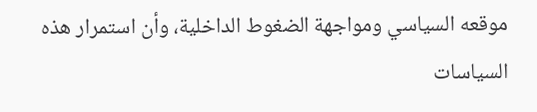موقعه السياسي ومواجهة الضغوط الداخلية، وأن استمرار هذه السياسات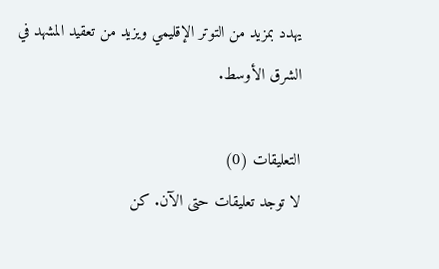يهدد بمزيد من التوتر الإقليمي ويزيد من تعقيد المشهد في الشرق الأوسط.

التعليقات (0)
لا توجد تعليقات حتى الآن. كن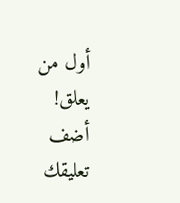أول من يعلق!
أضف تعليقك